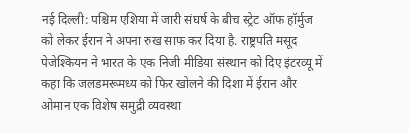नई दिल्ली: पश्चिम एशिया में जारी संघर्ष के बीच स्ट्रेट ऑफ हॉर्मुज को लेकर ईरान ने अपना रुख साफ कर दिया है. राष्ट्रपति मसूद पेजेश्कियन ने भारत के एक निजी मीडिया संस्थान को दिए इंटरव्यू में कहा कि जलडमरूमध्य को फिर खोलने की दिशा में ईरान और ओमान एक विशेष समुद्री व्यवस्था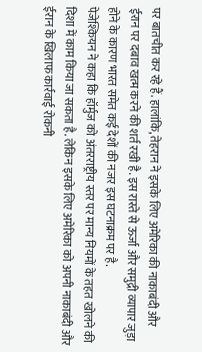पर बातचीत कर रहे हैं. हालांकि, तेहरान ने इसके लिए अमेरिका की नाकाबंदी और ईरान पर दबाव खत्म करने की शर्त रखी है. इस रास्ते से ऊर्जा और समुद्री व्यापार जुड़ा होने के कारण भारत समेत कई देशों की नजर इस घटनाक्रम पर है.
पेजेश्कियन ने कहा कि हॉर्मुज को अंतरराष्ट्रीय स्तर पर मान्य नियमों के तहत खोलने की दिशा में काम किया जा सकता है. लेकिन इसके लिए अमेरिका को अपनी नाकाबंदी और ईरान के खिलाफ कार्रवाई रोकनी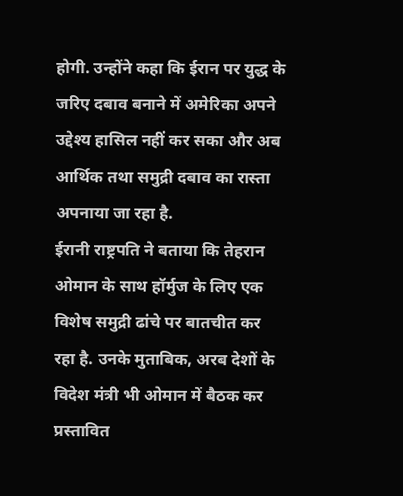होगी. उन्होंने कहा कि ईरान पर युद्ध के जरिए दबाव बनाने में अमेरिका अपने उद्देश्य हासिल नहीं कर सका और अब आर्थिक तथा समुद्री दबाव का रास्ता अपनाया जा रहा है.
ईरानी राष्ट्रपति ने बताया कि तेहरान ओमान के साथ हॉर्मुज के लिए एक विशेष समुद्री ढांचे पर बातचीत कर रहा है. उनके मुताबिक, अरब देशों के विदेश मंत्री भी ओमान में बैठक कर प्रस्तावित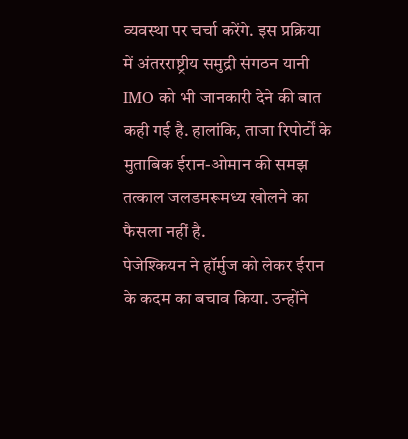व्यवस्था पर चर्चा करेंगे. इस प्रक्रिया में अंतरराष्ट्रीय समुद्री संगठन यानी IMO को भी जानकारी देने की बात कही गई है. हालांकि, ताजा रिपोर्टों के मुताबिक ईरान-ओमान की समझ तत्काल जलडमरूमध्य खोलने का फैसला नहीं है.
पेजेश्कियन ने हॉर्मुज को लेकर ईरान के कदम का बचाव किया. उन्होंने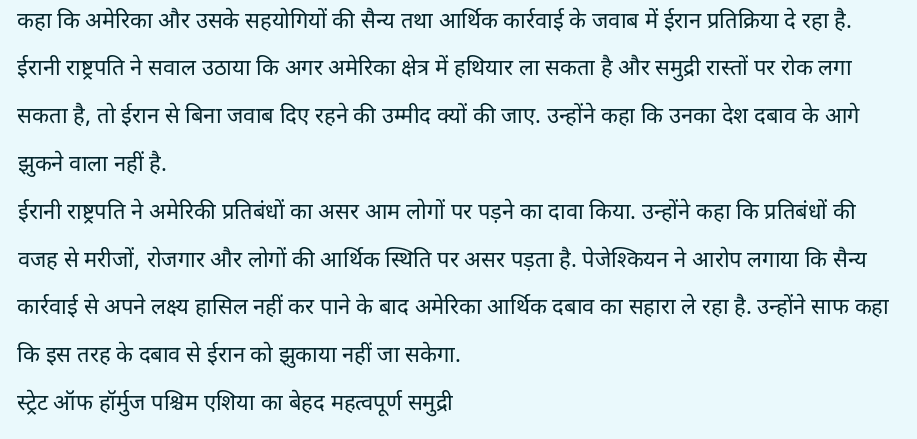कहा कि अमेरिका और उसके सहयोगियों की सैन्य तथा आर्थिक कार्रवाई के जवाब में ईरान प्रतिक्रिया दे रहा है. ईरानी राष्ट्रपति ने सवाल उठाया कि अगर अमेरिका क्षेत्र में हथियार ला सकता है और समुद्री रास्तों पर रोक लगा सकता है, तो ईरान से बिना जवाब दिए रहने की उम्मीद क्यों की जाए. उन्होंने कहा कि उनका देश दबाव के आगे झुकने वाला नहीं है.
ईरानी राष्ट्रपति ने अमेरिकी प्रतिबंधों का असर आम लोगों पर पड़ने का दावा किया. उन्होंने कहा कि प्रतिबंधों की वजह से मरीजों, रोजगार और लोगों की आर्थिक स्थिति पर असर पड़ता है. पेजेश्कियन ने आरोप लगाया कि सैन्य कार्रवाई से अपने लक्ष्य हासिल नहीं कर पाने के बाद अमेरिका आर्थिक दबाव का सहारा ले रहा है. उन्होंने साफ कहा कि इस तरह के दबाव से ईरान को झुकाया नहीं जा सकेगा.
स्ट्रेट ऑफ हॉर्मुज पश्चिम एशिया का बेहद महत्वपूर्ण समुद्री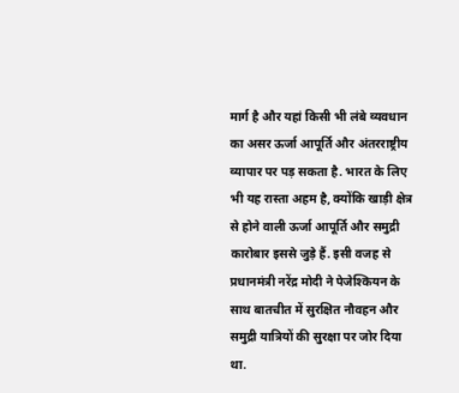मार्ग है और यहां किसी भी लंबे व्यवधान का असर ऊर्जा आपूर्ति और अंतरराष्ट्रीय व्यापार पर पड़ सकता है. भारत के लिए भी यह रास्ता अहम है, क्योंकि खाड़ी क्षेत्र से होने वाली ऊर्जा आपूर्ति और समुद्री कारोबार इससे जुड़े हैं. इसी वजह से प्रधानमंत्री नरेंद्र मोदी ने पेजेश्कियन के साथ बातचीत में सुरक्षित नौवहन और समुद्री यात्रियों की सुरक्षा पर जोर दिया था.